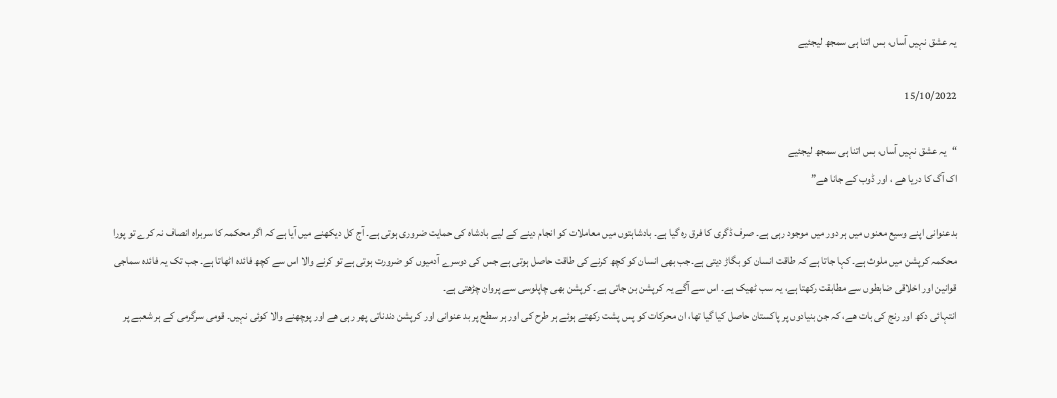یہ عشق نہیں آساں، بس اتنا ہی سمجھ لیجئیے

15/10/2022

“یہ عشق نہیں آساں، بس اتنا ہی سمجھ لیجئیے
اک آگ کا دریا ھے ، اور ڈوب کے جانا ھے”

بدعنوانی اپنے وسیع معنوں میں ہر دور میں موجود رہی ہے۔ صرف ڈگری کا فرق رہ گیا ہے۔ بادشاہتوں میں معاملات کو انجام دینے کے لیے بادشاہ کی حمایت ضروری ہوتی ہے۔ آج کل دیکھنے میں آیا ہے کہ اگر محکمہ کا سربراہ انصاف نہ کرے تو پورا محکمہ کرپشن میں ملوث ہے۔ کہا جاتا ہے کہ طاقت انسان کو بگاڑ دیتی ہے۔جب بھی انسان کو کچھ کرنے کی طاقت حاصل ہوتی ہے جس کی دوسرے آدمیوں کو ضرورت ہوتی ہے تو کرنے والا اس سے کچھ فائدہ اٹھاتا ہے۔ جب تک یہ فائدہ سماجی قوانین اور اخلاقی ضابطوں سے مطابقت رکھتا ہے، یہ سب ٹھیک ہے۔ اس سے آگے یہ کرپشن بن جاتی ہے۔ کرپشن بھی چاپلوسی سے پروان چڑھتی ہے۔
انتہائی دکھ اور رنج کی بات ھے، کہ جن بنیادوں پر پاکستان حاصل کیا گیا تھا، ان محرکات کو پس پشت رکھتے ہوئے ہر طرح کی اور ہر سطح پر بد عنوانی اور کرپشن دندناتی پھر رہی ھے اور پوچھنے والا کوئی نہیں۔ قومی سرگرمی کے ہر شعبے پر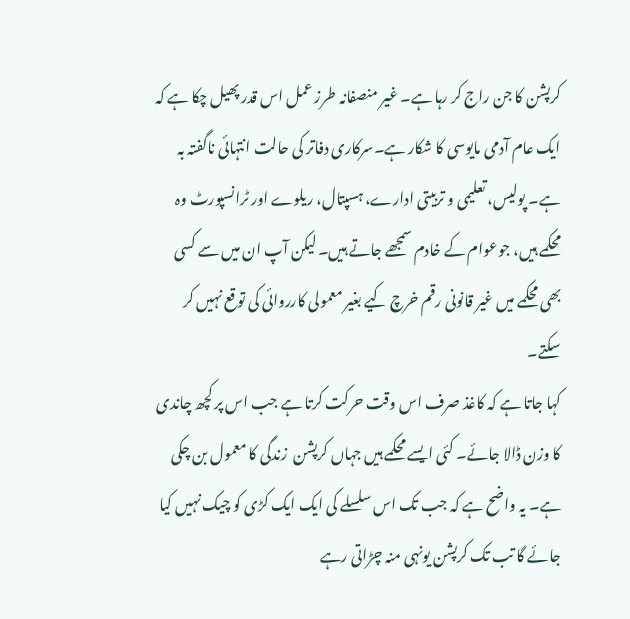کرپشن کا جن راج کر رہا ہے۔ غیر منصفانہ طرز عمل اس قدر پھیل چکا ہے کہ ایک عام آدمی مایوسی کا شکار ہے۔سرکاری دفاتر کی حالت انتہائی ناگفتہ بہ ہے۔ پولیس، تعلیمی و تربیتی ادارے، ہسپتال، ریلوے اور ٹرانسپورٹ وہ محکمے ہیں، جوعوام کے خادم سمجھے جاتے ہیں۔ لیکن آپ ان میں سے کسی بھی محکمے میں غیر قانونی رقم خرچ کیے بغیر معمولی کارروائی کی توقع نہیں کر سکتے۔
کہا جاتا ہے کہ کاغذ صرف اس وقت حرکت کرتا ہے جب اس پر کچھ چاندی کا وزن ڈالا جائے۔ کئی ایسے محکمے ہیں جہاں کرپشن  زندگی کا معمول بن چکی ہے۔ یہ واضح ہے کہ جب تک اس سلسلے کی ایک ایک کڑی کو چیک نہیں کیا جائے گا تب تک کرپشن یونہی منہ چڑاتی رہے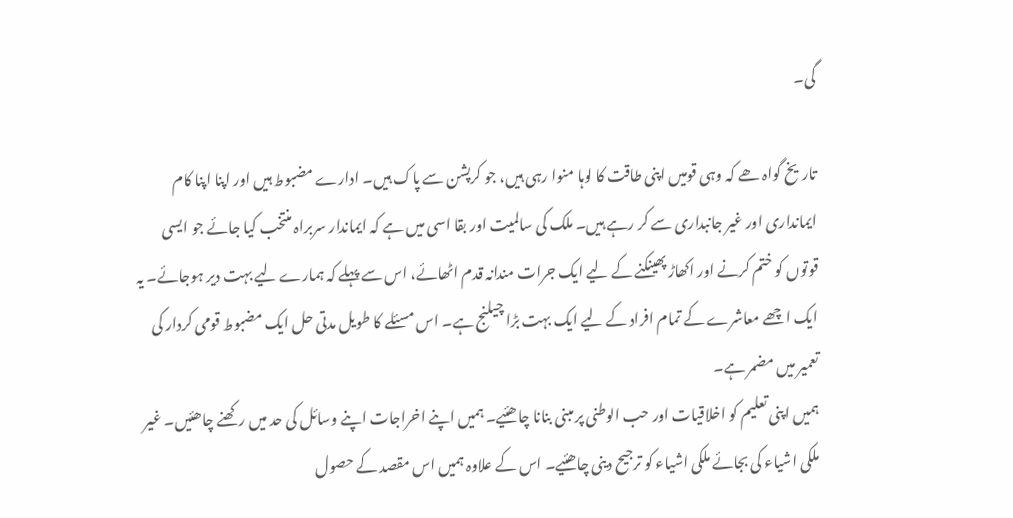گی۔

تاریخ گواہ ھے کہ وہی قومیں اپنی طاقت کا لوہا منوا رہی ہیں، جو کرپشن سے پاک ہیں۔ ادارے مضبوط ہیں اور اپنا اپنا کام ایمانداری اور غیر جانبداری سے کر رہے ہیں۔ ملک کی سالمیت اور بقا اسی میں ہے کہ ایماندار سربراہ منتخب کیا جائے جو ایسی قوتوں کو ختم کرنے اور اکھاڑ پھینکنے کے لیے ایک جرات مندانہ قدم اٹھائے، اس سے پہلے کہ ہمارے لیے بہت دیر ہوجائے۔ یہ ایک اچھے معاشرے کے تمام افراد کے لیے ایک بہت بڑا چیلنج ہے۔ اس مسئلے کا طویل مدتی حل ایک مضبوط قومی کردار کی تعمیر میں مضمر ہے۔
ہمیں اپنی تعلیم کو اخلاقیات اور حب الوطنی پر مبنی بنانا چاھئیے۔ ہمیں اپنے اخراجات اپنے وسائل کی حد میں رکھنے چاھئیں۔ غیر ملکی اشیاء کی بجائے ملکی اشیاء کو ترجیح دینی چاھئیے۔ اس کے علاوہ ہمیں اس مقصد کے حصول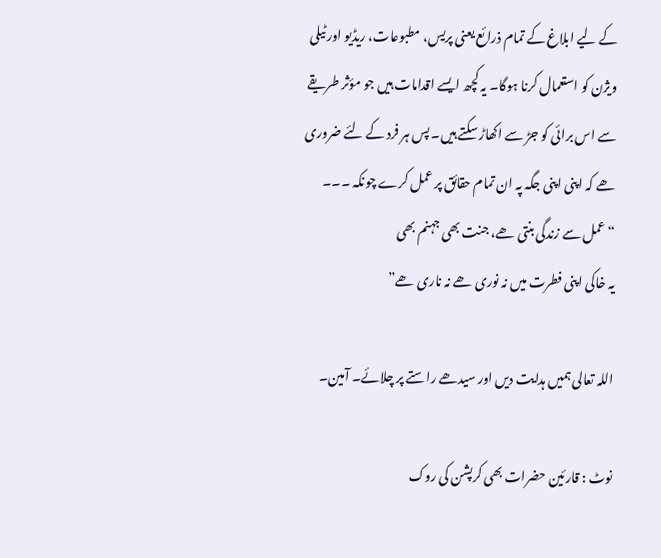کے لیے ابلاغ کے تمام ذرائع یعنی پریس، مطبوعات، ریڈیو اور ٹیلی ویژن کو استعمال کرنا ہوگا۔ یہ کچھ ایسے اقدامات ہیں جو مؤثر طریقے سے اس برائی کو جڑ سے اکھاڑ سکتے ہیں۔ پس ہر فرد کے لئے ضروری ھے کہ اپنی اپنی جگہ پہ ان تمام حقائق پر عمل کرے چونکہ ۔۔۔
“عمل سے زندگی بنتی ھے، جنت بھی جہنم بھی
یہ خاکی اپنی فطرت میں نہ نوری ھے نہ ناری ھے”

اللہ تعالی ہمیں ہدایت دیں اور سیدھے راستے پر چلائے۔ آمین۔

نوٹ : قارئین حضرات بھی کرپشن کی روک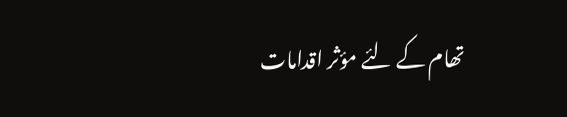تھام کے لئے مؤثر اقدامات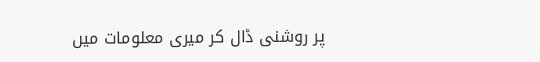پر روشنی ڈال کر میری معلومات میں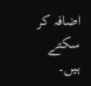اضافہ کر سکتے ہیں۔